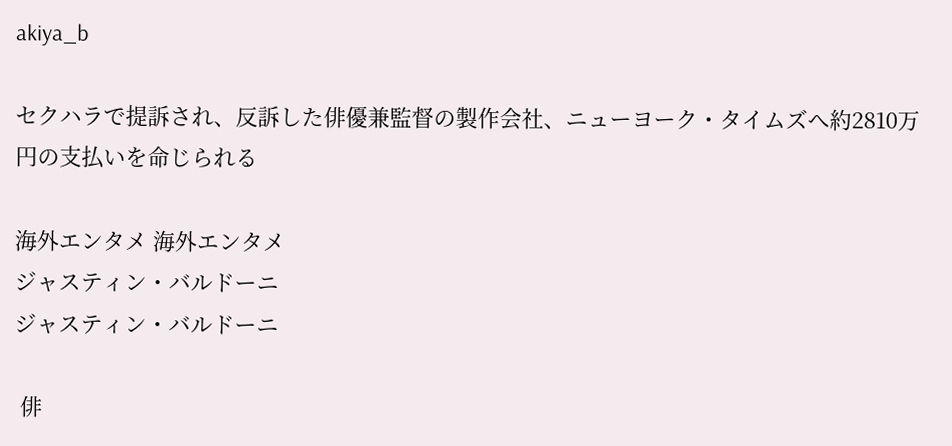akiya_b

セクハラで提訴され、反訴した俳優兼監督の製作会社、ニューヨーク・タイムズへ約2810万円の支払いを命じられる

海外エンタメ 海外エンタメ
ジャスティン・バルドーニ
ジャスティン・バルドーニ

 俳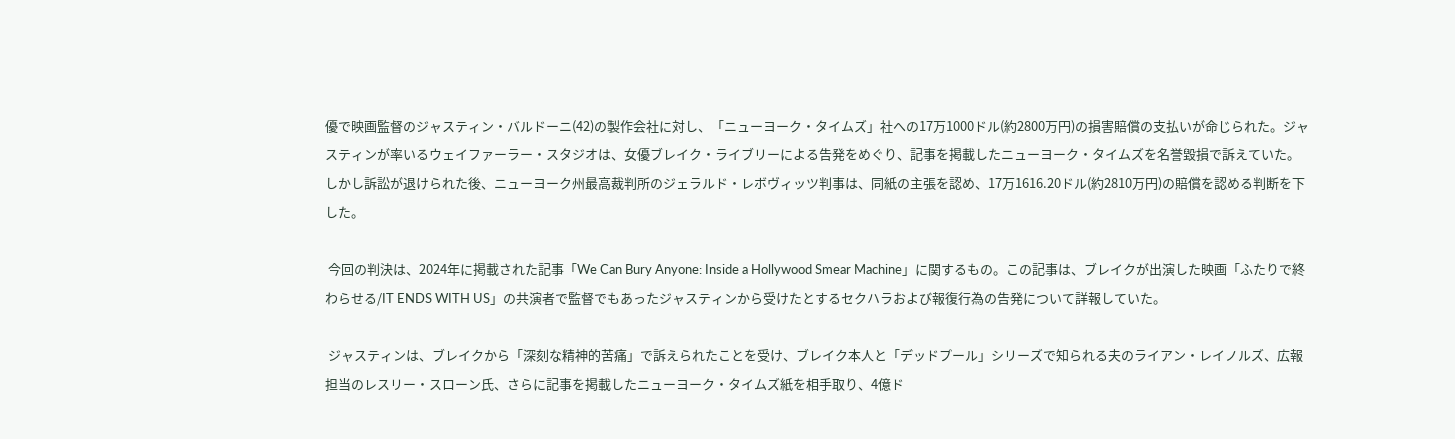優で映画監督のジャスティン・バルドーニ(42)の製作会社に対し、「ニューヨーク・タイムズ」社への17万1000ドル(約2800万円)の損害賠償の支払いが命じられた。ジャスティンが率いるウェイファーラー・スタジオは、女優ブレイク・ライブリーによる告発をめぐり、記事を掲載したニューヨーク・タイムズを名誉毀損で訴えていた。しかし訴訟が退けられた後、ニューヨーク州最高裁判所のジェラルド・レボヴィッツ判事は、同紙の主張を認め、17万1616.20ドル(約2810万円)の賠償を認める判断を下した。

 今回の判決は、2024年に掲載された記事「We Can Bury Anyone: Inside a Hollywood Smear Machine」に関するもの。この記事は、ブレイクが出演した映画「ふたりで終わらせる/IT ENDS WITH US」の共演者で監督でもあったジャスティンから受けたとするセクハラおよび報復行為の告発について詳報していた。

 ジャスティンは、ブレイクから「深刻な精神的苦痛」で訴えられたことを受け、ブレイク本人と「デッドプール」シリーズで知られる夫のライアン・レイノルズ、広報担当のレスリー・スローン氏、さらに記事を掲載したニューヨーク・タイムズ紙を相手取り、4億ド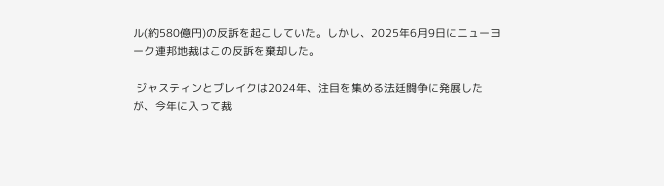ル(約580億円)の反訴を起こしていた。しかし、2025年6月9日にニューヨーク連邦地裁はこの反訴を棄却した。

 ジャスティンとブレイクは2024年、注目を集める法廷闘争に発展したが、今年に入って裁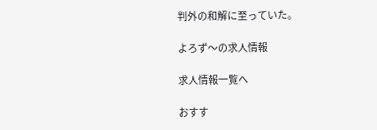判外の和解に至っていた。

よろず〜の求人情報

求人情報一覧へ

おすす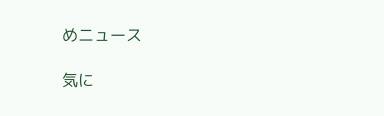めニュース

気に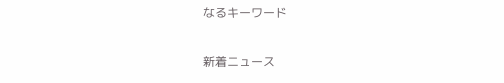なるキーワード

新着ニュース